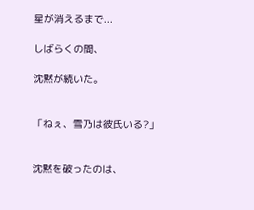星が消えるまで...

しばらくの間、

沈黙が続いた。


「ねぇ、雪乃は彼氏いる?」


沈黙を破ったのは、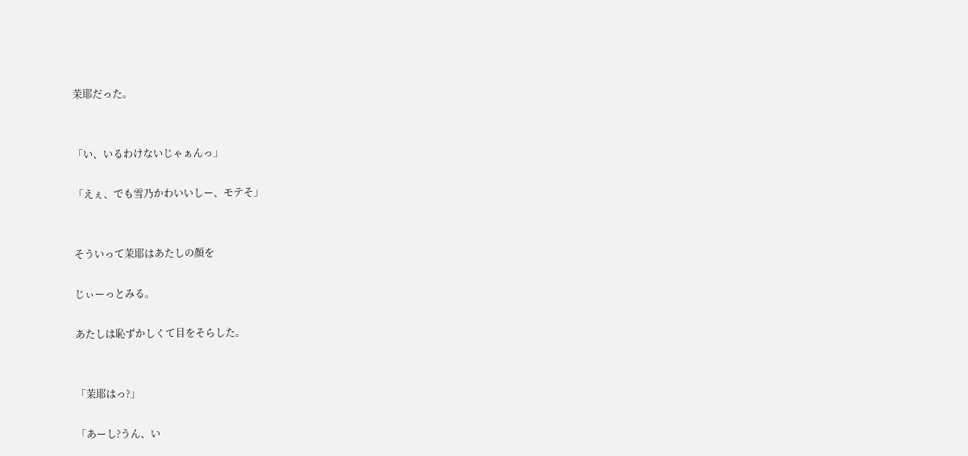茉耶だった。


「い、いるわけないじゃぁんっ」

「えぇ、でも雪乃かわいいしー、モテそ」


そういって茉耶はあたしの顔を

じぃーっとみる。

あたしは恥ずかしくて目をそらした。


「茉耶はっ?」

「あーし?うん、い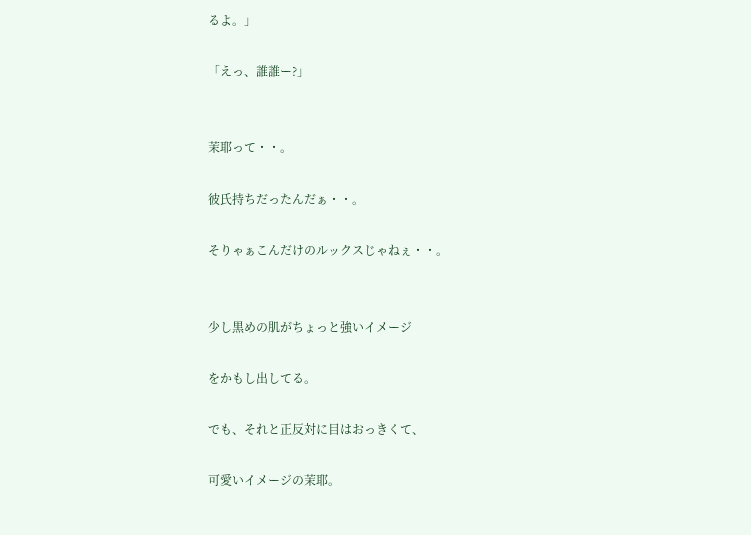るよ。」

「えっ、誰誰ー?」


茉耶って・・。

彼氏持ちだったんだぁ・・。

そりゃぁこんだけのルックスじゃねぇ・・。


少し黒めの肌がちょっと強いイメージ

をかもし出してる。

でも、それと正反対に目はおっきくて、

可愛いイメージの茉耶。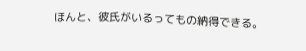ほんと、彼氏がいるってもの納得できる。